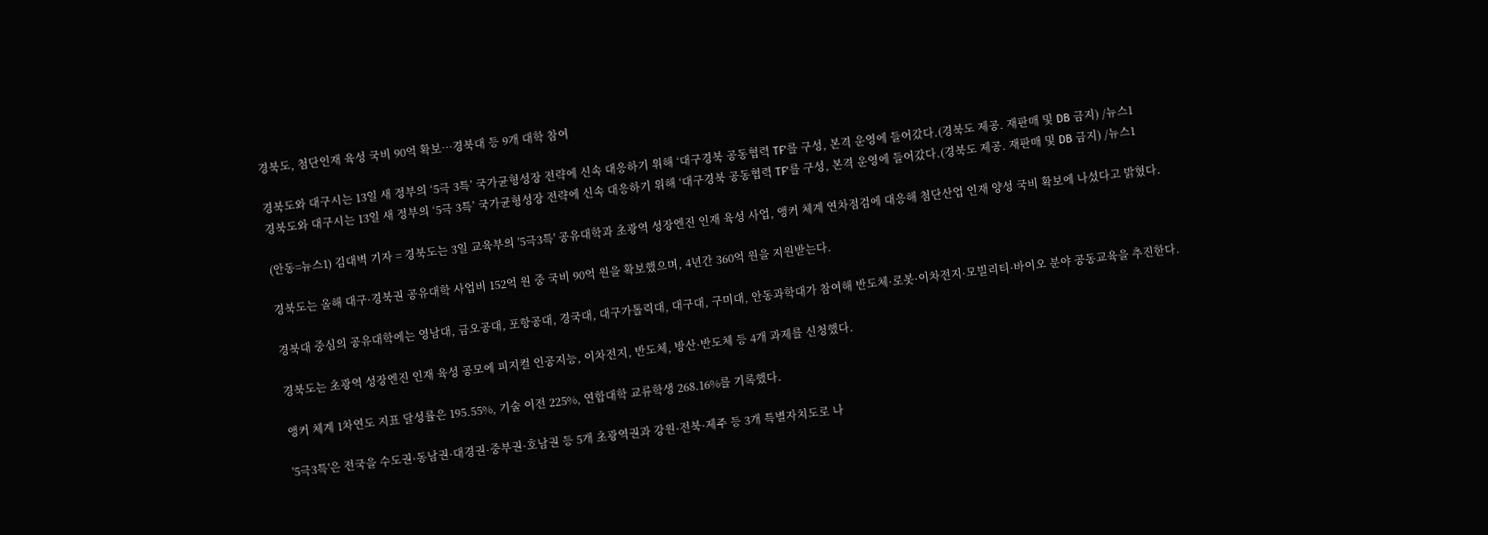경북도, 첨단인재 육성 국비 90억 확보…경북대 등 9개 대학 참여

경북도와 대구시는 13일 새 정부의 ‘5극 3특’ 국가균형성장 전략에 신속 대응하기 위해 ‘대구경북 공동협력 TF’를 구성, 본격 운영에 들어갔다.(경북도 제공. 재판매 및 DB 금지) /뉴스1
경북도와 대구시는 13일 새 정부의 ‘5극 3특’ 국가균형성장 전략에 신속 대응하기 위해 ‘대구경북 공동협력 TF’를 구성, 본격 운영에 들어갔다.(경북도 제공. 재판매 및 DB 금지) /뉴스1

(안동=뉴스1) 김대벽 기자 = 경북도는 3일 교육부의 '5극3특' 공유대학과 초광역 성장엔진 인재 육성 사업, 앵커 체계 연차점검에 대응해 첨단산업 인재 양성 국비 확보에 나섰다고 밝혔다.

경북도는 올해 대구·경북권 공유대학 사업비 152억 원 중 국비 90억 원을 확보했으며, 4년간 360억 원을 지원받는다.

경북대 중심의 공유대학에는 영남대, 금오공대, 포항공대, 경국대, 대구가톨릭대, 대구대, 구미대, 안동과학대가 참여해 반도체·로봇·이차전지·모빌리티·바이오 분야 공동교육을 추진한다.

경북도는 초광역 성장엔진 인재 육성 공모에 피지컬 인공지능, 이차전지, 반도체, 방산·반도체 등 4개 과제를 신청했다.

앵커 체계 1차연도 지표 달성률은 195.55%, 기술 이전 225%, 연합대학 교류학생 268.16%를 기록했다.

'5극3특'은 전국을 수도권·동남권·대경권·중부권·호남권 등 5개 초광역권과 강원·전북·제주 등 3개 특별자치도로 나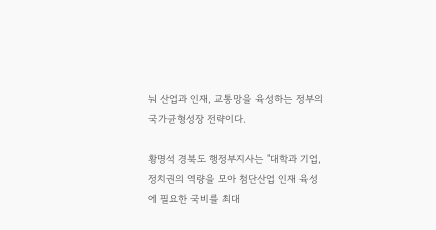눠 산업과 인재, 교통망을 육성하는 정부의 국가균형성장 전략이다.

황명석 경북도 행정부지사는 "대학과 기업, 정치권의 역량을 모아 첨단산업 인재 육성에 필요한 국비를 최대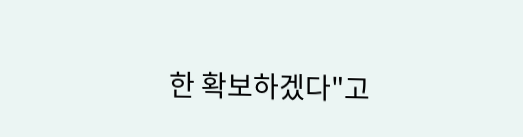한 확보하겠다"고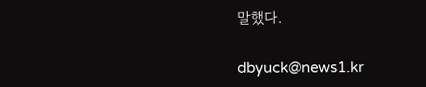말했다.

dbyuck@news1.kr